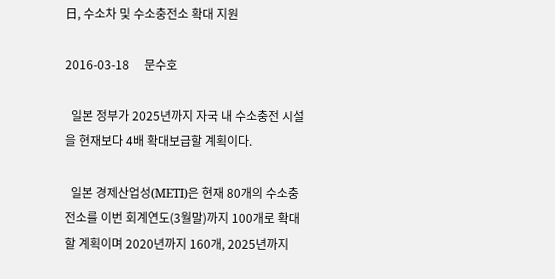日, 수소차 및 수소충전소 확대 지원

2016-03-18     문수호

  일본 정부가 2025년까지 자국 내 수소충전 시설을 현재보다 4배 확대보급할 계획이다.

  일본 경제산업성(METI)은 현재 80개의 수소충전소를 이번 회계연도(3월말)까지 100개로 확대할 계획이며 2020년까지 160개, 2025년까지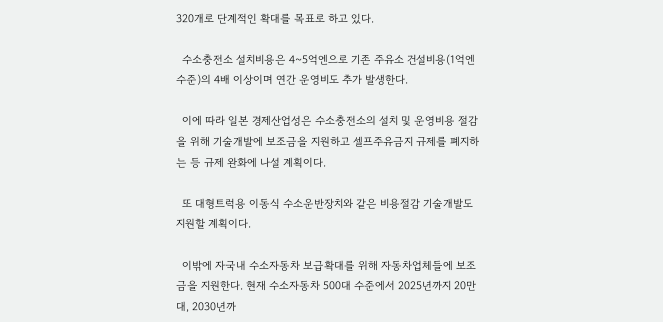320개로 단계적인 확대를 목표로 하고 있다.

  수소충전소 설치비용은 4~5억엔으로 기존 주유소 건설비용(1억엔 수준)의 4배 이상이며 연간 운영비도 추가 발생한다.

  이에 따라 일본 경제산업성은 수소충전소의 설치 및 운영비용 절감을 위해 기술개발에 보조금을 지원하고 셀프주유금지 규제를 폐지하는 등 규제 완화에 나설 계획이다.

  또 대형트럭용 이동식 수소운반장치와 같은 비용절감 기술개발도 지원할 계획이다.

  이밖에 자국내 수소자동차 보급확대를 위해 자동차업체들에 보조금을 지원한다. 현재 수소자동차 500대 수준에서 2025년까지 20만대, 2030년까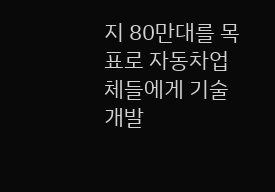지 80만대를 목표로 자동차업체들에게 기술개발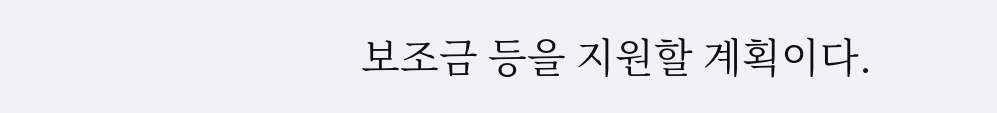보조금 등을 지원할 계획이다.